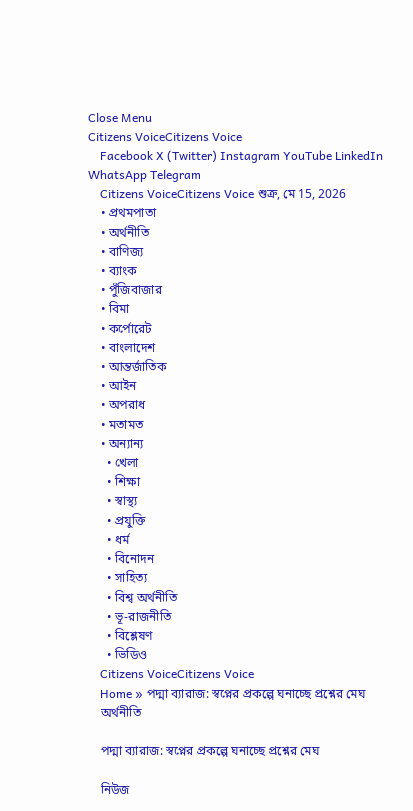Close Menu
Citizens VoiceCitizens Voice
    Facebook X (Twitter) Instagram YouTube LinkedIn WhatsApp Telegram
    Citizens VoiceCitizens Voice শুক্র, মে 15, 2026
    • প্রথমপাতা
    • অর্থনীতি
    • বাণিজ্য
    • ব্যাংক
    • পুঁজিবাজার
    • বিমা
    • কর্পোরেট
    • বাংলাদেশ
    • আন্তর্জাতিক
    • আইন
    • অপরাধ
    • মতামত
    • অন্যান্য
      • খেলা
      • শিক্ষা
      • স্বাস্থ্য
      • প্রযুক্তি
      • ধর্ম
      • বিনোদন
      • সাহিত্য
      • বিশ্ব অর্থনীতি
      • ভূ-রাজনীতি
      • বিশ্লেষণ
      • ভিডিও
    Citizens VoiceCitizens Voice
    Home » পদ্মা ব্যারাজ: স্বপ্নের প্রকল্পে ঘনাচ্ছে প্রশ্নের মেঘ
    অর্থনীতি

    পদ্মা ব্যারাজ: স্বপ্নের প্রকল্পে ঘনাচ্ছে প্রশ্নের মেঘ

    নিউজ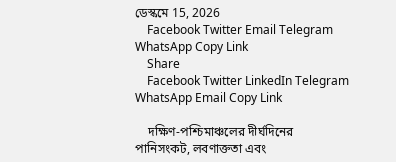ডেস্কমে 15, 2026
    Facebook Twitter Email Telegram WhatsApp Copy Link
    Share
    Facebook Twitter LinkedIn Telegram WhatsApp Email Copy Link

    দক্ষিণ-পশ্চিমাঞ্চলের দীর্ঘদিনের পানিসংকট, লবণাক্ততা এবং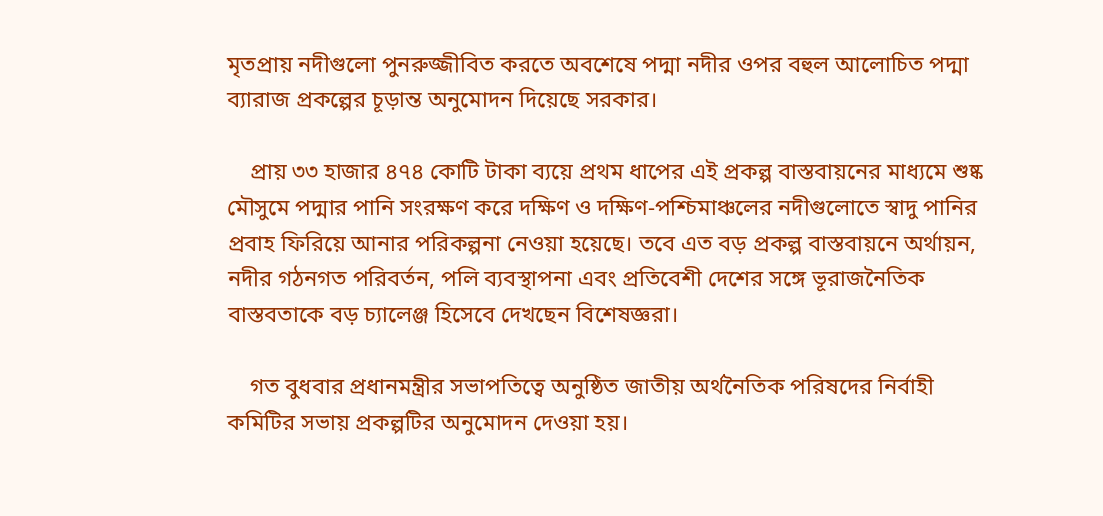মৃতপ্রায় নদীগুলো পুনরুজ্জীবিত করতে অবশেষে পদ্মা নদীর ওপর বহুল আলোচিত পদ্মা ব্যারাজ প্রকল্পের চূড়ান্ত অনুমোদন দিয়েছে সরকার।

    প্রায় ৩৩ হাজার ৪৭৪ কোটি টাকা ব্যয়ে প্রথম ধাপের এই প্রকল্প বাস্তবায়নের মাধ্যমে শুষ্ক মৌসুমে পদ্মার পানি সংরক্ষণ করে দক্ষিণ ও দক্ষিণ-পশ্চিমাঞ্চলের নদীগুলোতে স্বাদু পানির প্রবাহ ফিরিয়ে আনার পরিকল্পনা নেওয়া হয়েছে। তবে এত বড় প্রকল্প বাস্তবায়নে অর্থায়ন, নদীর গঠনগত পরিবর্তন, পলি ব্যবস্থাপনা এবং প্রতিবেশী দেশের সঙ্গে ভূরাজনৈতিক বাস্তবতাকে বড় চ্যালেঞ্জ হিসেবে দেখছেন বিশেষজ্ঞরা।

    গত বুধবার প্রধানমন্ত্রীর সভাপতিত্বে অনুষ্ঠিত জাতীয় অর্থনৈতিক পরিষদের নির্বাহী কমিটির সভায় প্রকল্পটির অনুমোদন দেওয়া হয়।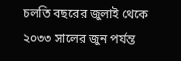চলতি বছরের জুলাই থেকে ২০৩৩ সালের জুন পর্যন্ত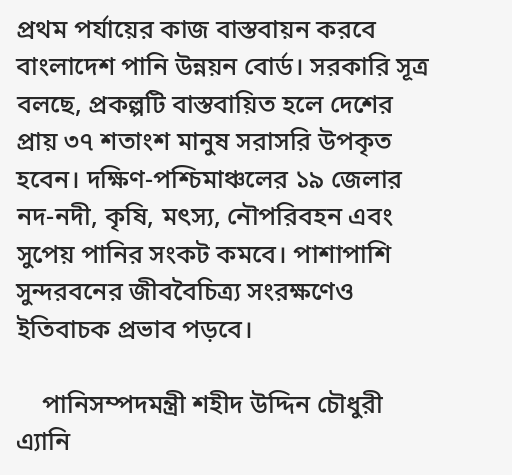প্রথম পর্যায়ের কাজ বাস্তবায়ন করবে বাংলাদেশ পানি উন্নয়ন বোর্ড। সরকারি সূত্র বলছে, প্রকল্পটি বাস্তবায়িত হলে দেশের প্রায় ৩৭ শতাংশ মানুষ সরাসরি উপকৃত হবেন। দক্ষিণ-পশ্চিমাঞ্চলের ১৯ জেলার নদ-নদী, কৃষি, মৎস্য, নৌপরিবহন এবং সুপেয় পানির সংকট কমবে। পাশাপাশি সুন্দরবনের জীববৈচিত্র্য সংরক্ষণেও ইতিবাচক প্রভাব পড়বে।

    পানিসম্পদমন্ত্রী শহীদ উদ্দিন চৌধুরী এ্যানি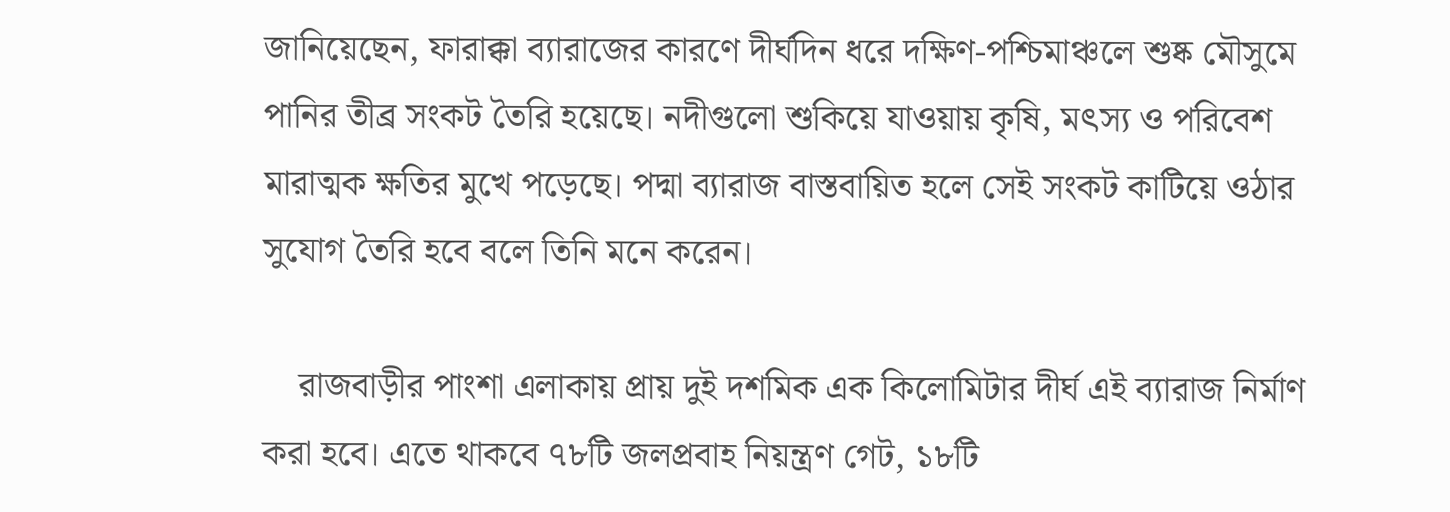জানিয়েছেন, ফারাক্কা ব্যারাজের কারণে দীর্ঘদিন ধরে দক্ষিণ-পশ্চিমাঞ্চলে শুষ্ক মৌসুমে পানির তীব্র সংকট তৈরি হয়েছে। নদীগুলো শুকিয়ে যাওয়ায় কৃষি, মৎস্য ও পরিবেশ মারাত্মক ক্ষতির মুখে পড়েছে। পদ্মা ব্যারাজ বাস্তবায়িত হলে সেই সংকট কাটিয়ে ওঠার সুযোগ তৈরি হবে বলে তিনি মনে করেন।

    রাজবাড়ীর পাংশা এলাকায় প্রায় দুই দশমিক এক কিলোমিটার দীর্ঘ এই ব্যারাজ নির্মাণ করা হবে। এতে থাকবে ৭৮টি জলপ্রবাহ নিয়ন্ত্রণ গেট, ১৮টি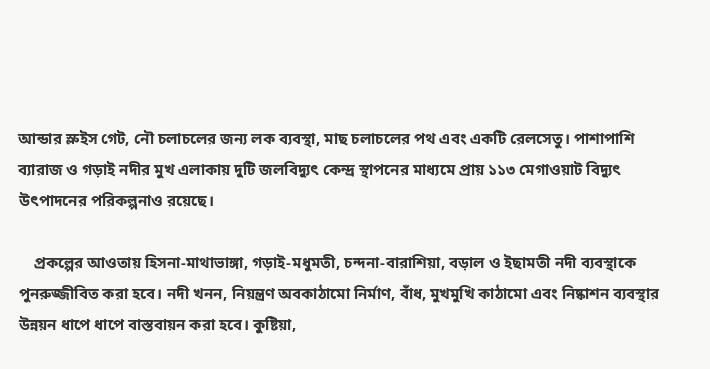আন্ডার স্লুইস গেট, নৌ চলাচলের জন্য লক ব্যবস্থা, মাছ চলাচলের পথ এবং একটি রেলসেতু। পাশাপাশি ব্যারাজ ও গড়াই নদীর মুখ এলাকায় দুটি জলবিদ্যুৎ কেন্দ্র স্থাপনের মাধ্যমে প্রায় ১১৩ মেগাওয়াট বিদ্যুৎ উৎপাদনের পরিকল্পনাও রয়েছে।

    প্রকল্পের আওতায় হিসনা-মাথাভাঙ্গা, গড়াই-মধুমতী, চন্দনা-বারাশিয়া, বড়াল ও ইছামতী নদী ব্যবস্থাকে পুনরুজ্জীবিত করা হবে। নদী খনন, নিয়ন্ত্রণ অবকাঠামো নির্মাণ, বাঁধ, মুখমুখি কাঠামো এবং নিষ্কাশন ব্যবস্থার উন্নয়ন ধাপে ধাপে বাস্তবায়ন করা হবে। কুষ্টিয়া,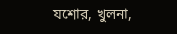যশোর, খুলনা,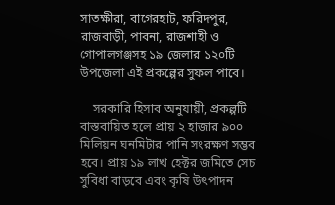সাতক্ষীরা, বাগেরহাট, ফরিদপুর, রাজবাড়ী, পাবনা, রাজশাহী ও গোপালগঞ্জসহ ১৯ জেলার ১২০টি উপজেলা এই প্রকল্পের সুফল পাবে।

    সরকারি হিসাব অনুযায়ী, প্রকল্পটি বাস্তবায়িত হলে প্রায় ২ হাজার ৯০০ মিলিয়ন ঘনমিটার পানি সংরক্ষণ সম্ভব হবে। প্রায় ১৯ লাখ হেক্টর জমিতে সেচ সুবিধা বাড়বে এবং কৃষি উৎপাদন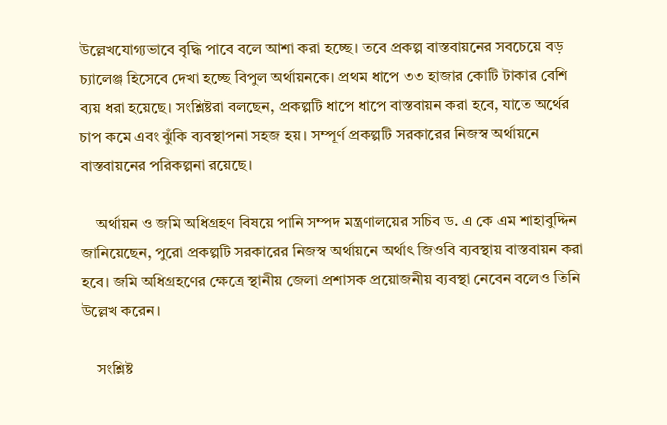উল্লেখযোগ্যভাবে বৃদ্ধি পাবে বলে আশা করা হচ্ছে। তবে প্রকল্প বাস্তবায়নের সবচেয়ে বড় চ্যালেঞ্জ হিসেবে দেখা হচ্ছে বিপুল অর্থায়নকে। প্রথম ধাপে ৩৩ হাজার কোটি টাকার বেশি ব্যয় ধরা হয়েছে। সংশ্লিষ্টরা বলছেন, প্রকল্পটি ধাপে ধাপে বাস্তবায়ন করা হবে, যাতে অর্থের চাপ কমে এবং ঝুঁকি ব্যবস্থাপনা সহজ হয়। সম্পূর্ণ প্রকল্পটি সরকারের নিজস্ব অর্থায়নে বাস্তবায়নের পরিকল্পনা রয়েছে।

    অর্থায়ন ও জমি অধিগ্রহণ বিষয়ে পানি সম্পদ মন্ত্রণালয়ের সচিব ড. এ কে এম শাহাবুদ্দিন জানিয়েছেন, পুরো প্রকল্পটি সরকারের নিজস্ব অর্থায়নে অর্থাৎ জিওবি ব্যবস্থায় বাস্তবায়ন করা হবে। জমি অধিগ্রহণের ক্ষেত্রে স্থানীয় জেলা প্রশাসক প্রয়োজনীয় ব্যবস্থা নেবেন বলেও তিনি উল্লেখ করেন।

    সংশ্লিষ্ট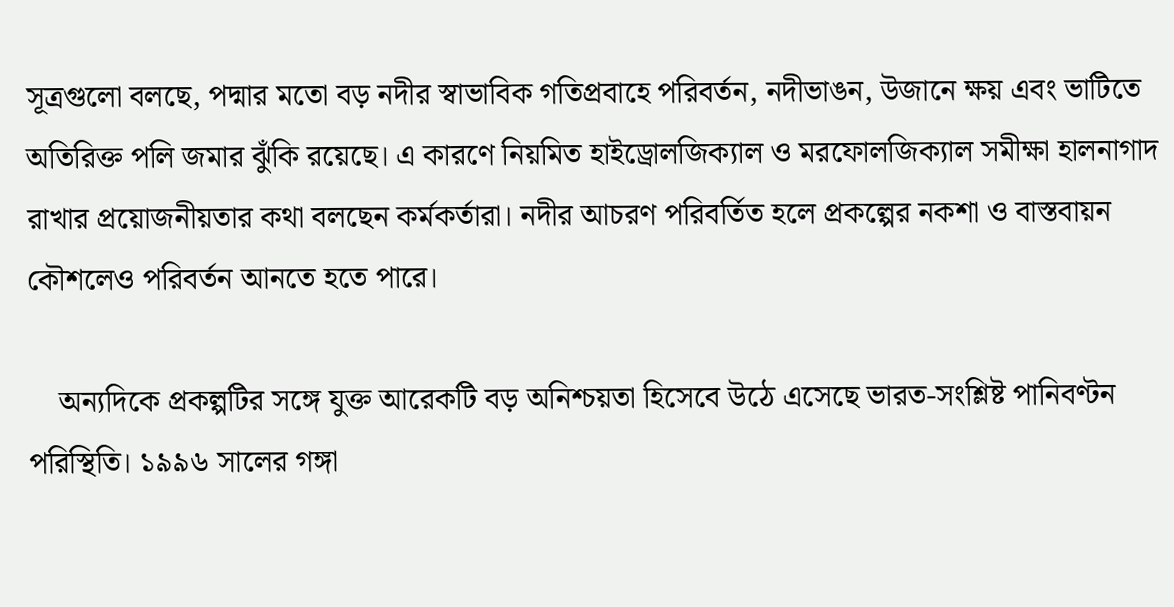সূত্রগুলো বলছে, পদ্মার মতো বড় নদীর স্বাভাবিক গতিপ্রবাহে পরিবর্তন, নদীভাঙন, উজানে ক্ষয় এবং ভাটিতে অতিরিক্ত পলি জমার ঝুঁকি রয়েছে। এ কারণে নিয়মিত হাইড্রোলজিক্যাল ও মরফোলজিক্যাল সমীক্ষা হালনাগাদ রাখার প্রয়োজনীয়তার কথা বলছেন কর্মকর্তারা। নদীর আচরণ পরিবর্তিত হলে প্রকল্পের নকশা ও বাস্তবায়ন কৌশলেও পরিবর্তন আনতে হতে পারে।

    অন্যদিকে প্রকল্পটির সঙ্গে যুক্ত আরেকটি বড় অনিশ্চয়তা হিসেবে উঠে এসেছে ভারত-সংশ্লিষ্ট পানিবণ্টন পরিস্থিতি। ১৯৯৬ সালের গঙ্গা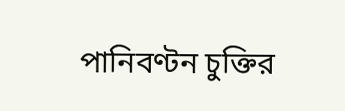পানিবণ্টন চুক্তির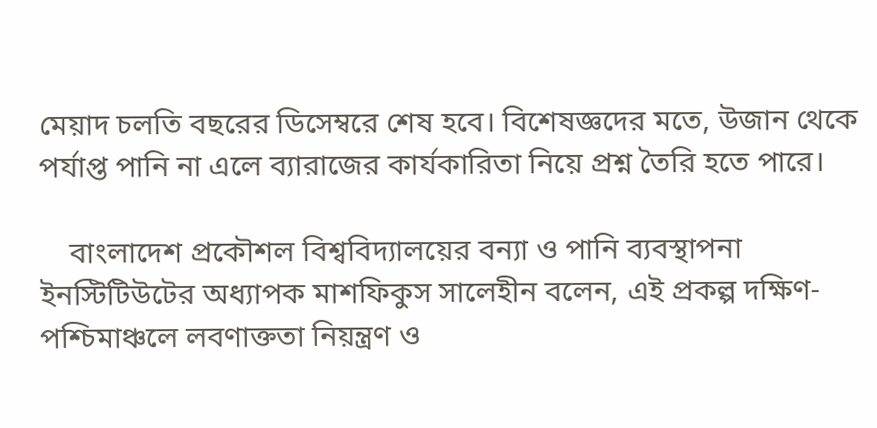মেয়াদ চলতি বছরের ডিসেম্বরে শেষ হবে। বিশেষজ্ঞদের মতে, উজান থেকে পর্যাপ্ত পানি না এলে ব্যারাজের কার্যকারিতা নিয়ে প্রশ্ন তৈরি হতে পারে।

    বাংলাদেশ প্রকৌশল বিশ্ববিদ্যালয়ের বন্যা ও পানি ব্যবস্থাপনা ইনস্টিটিউটের অধ্যাপক মাশফিকুস সালেহীন বলেন, এই প্রকল্প দক্ষিণ-পশ্চিমাঞ্চলে লবণাক্ততা নিয়ন্ত্রণ ও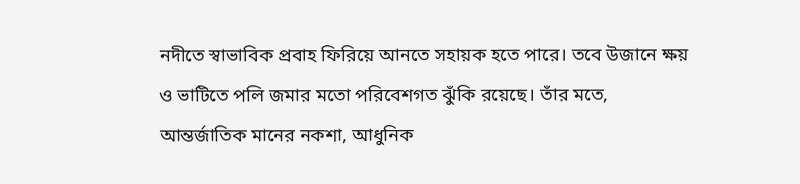নদীতে স্বাভাবিক প্রবাহ ফিরিয়ে আনতে সহায়ক হতে পারে। তবে উজানে ক্ষয় ও ভাটিতে পলি জমার মতো পরিবেশগত ঝুঁকি রয়েছে। তাঁর মতে, আন্তর্জাতিক মানের নকশা, আধুনিক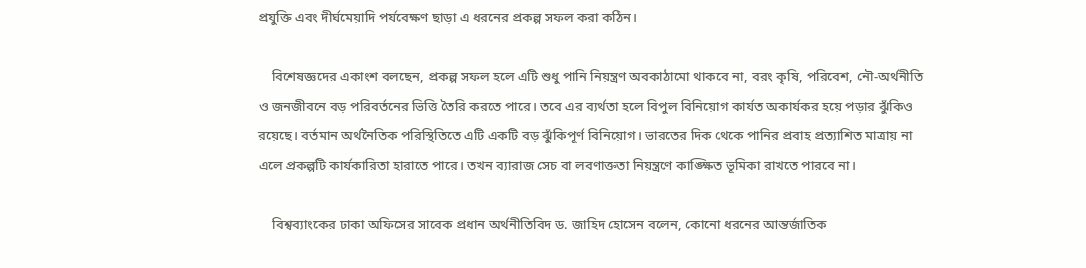প্রযুক্তি এবং দীর্ঘমেয়াদি পর্যবেক্ষণ ছাড়া এ ধরনের প্রকল্প সফল করা কঠিন।

    বিশেষজ্ঞদের একাংশ বলছেন, প্রকল্প সফল হলে এটি শুধু পানি নিয়ন্ত্রণ অবকাঠামো থাকবে না, বরং কৃষি, পরিবেশ, নৌ-অর্থনীতি ও জনজীবনে বড় পরিবর্তনের ভিত্তি তৈরি করতে পারে। তবে এর ব্যর্থতা হলে বিপুল বিনিয়োগ কার্যত অকার্যকর হয়ে পড়ার ঝুঁকিও রয়েছে। বর্তমান অর্থনৈতিক পরিস্থিতিতে এটি একটি বড় ঝুঁকিপূর্ণ বিনিয়োগ। ভারতের দিক থেকে পানির প্রবাহ প্রত্যাশিত মাত্রায় না এলে প্রকল্পটি কার্যকারিতা হারাতে পারে। তখন ব্যারাজ সেচ বা লবণাক্ততা নিয়ন্ত্রণে কাঙ্ক্ষিত ভূমিকা রাখতে পারবে না।

    বিশ্বব্যাংকের ঢাকা অফিসের সাবেক প্রধান অর্থনীতিবিদ ড. জাহিদ হোসেন বলেন, কোনো ধরনের আন্তর্জাতিক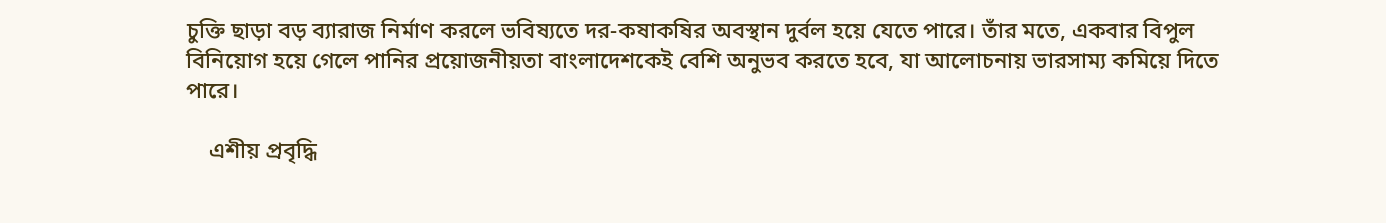চুক্তি ছাড়া বড় ব্যারাজ নির্মাণ করলে ভবিষ্যতে দর-কষাকষির অবস্থান দুর্বল হয়ে যেতে পারে। তাঁর মতে, একবার বিপুল বিনিয়োগ হয়ে গেলে পানির প্রয়োজনীয়তা বাংলাদেশকেই বেশি অনুভব করতে হবে, যা আলোচনায় ভারসাম্য কমিয়ে দিতে পারে।

    এশীয় প্রবৃদ্ধি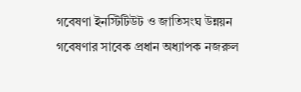গবেষণা ইনস্টিটিউট ও জাতিসংঘ উন্নয়ন গবেষণার সাবেক প্রধান অধ্যাপক নজরুল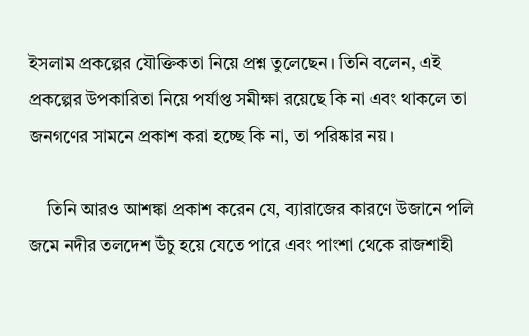ইসলাম প্রকল্পের যৌক্তিকতা নিয়ে প্রশ্ন তুলেছেন। তিনি বলেন, এই প্রকল্পের উপকারিতা নিয়ে পর্যাপ্ত সমীক্ষা রয়েছে কি না এবং থাকলে তা জনগণের সামনে প্রকাশ করা হচ্ছে কি না, তা পরিষ্কার নয়।

    তিনি আরও আশঙ্কা প্রকাশ করেন যে, ব্যারাজের কারণে উজানে পলি জমে নদীর তলদেশ উঁচু হয়ে যেতে পারে এবং পাংশা থেকে রাজশাহী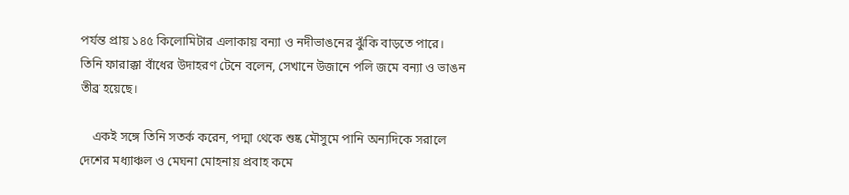পর্যন্ত প্রায় ১৪৫ কিলোমিটার এলাকায় বন্যা ও নদীভাঙনের ঝুঁকি বাড়তে পারে। তিনি ফারাক্কা বাঁধের উদাহরণ টেনে বলেন, সেখানে উজানে পলি জমে বন্যা ও ভাঙন তীব্র হয়েছে।

    একই সঙ্গে তিনি সতর্ক করেন, পদ্মা থেকে শুষ্ক মৌসুমে পানি অন্যদিকে সরালে দেশের মধ্যাঞ্চল ও মেঘনা মোহনায় প্রবাহ কমে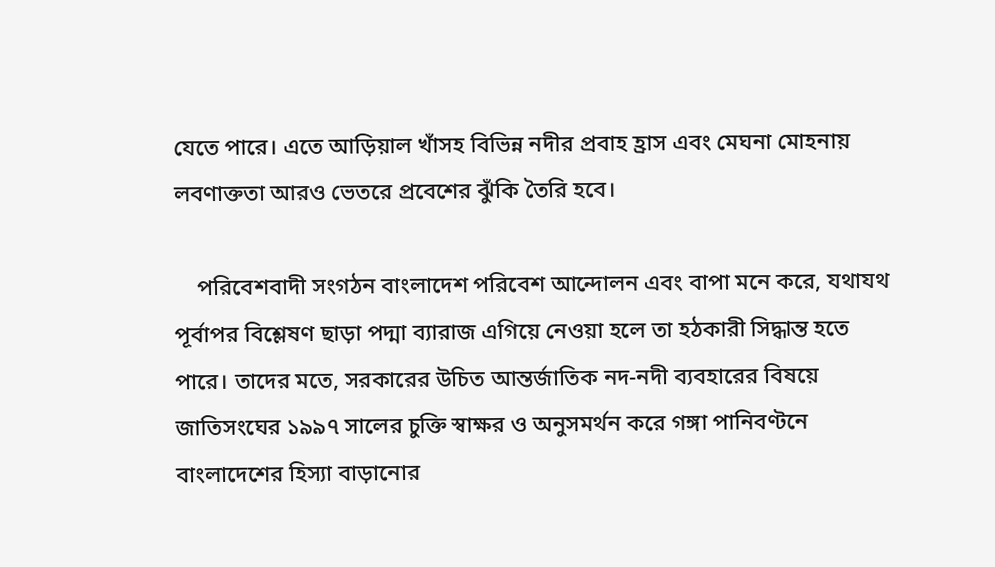যেতে পারে। এতে আড়িয়াল খাঁসহ বিভিন্ন নদীর প্রবাহ হ্রাস এবং মেঘনা মোহনায় লবণাক্ততা আরও ভেতরে প্রবেশের ঝুঁকি তৈরি হবে।

    পরিবেশবাদী সংগঠন বাংলাদেশ পরিবেশ আন্দোলন এবং বাপা মনে করে, যথাযথ পূর্বাপর বিশ্লেষণ ছাড়া পদ্মা ব্যারাজ এগিয়ে নেওয়া হলে তা হঠকারী সিদ্ধান্ত হতে পারে। তাদের মতে, সরকারের উচিত আন্তর্জাতিক নদ-নদী ব্যবহারের বিষয়ে জাতিসংঘের ১৯৯৭ সালের চুক্তি স্বাক্ষর ও অনুসমর্থন করে গঙ্গা পানিবণ্টনে বাংলাদেশের হিস্যা বাড়ানোর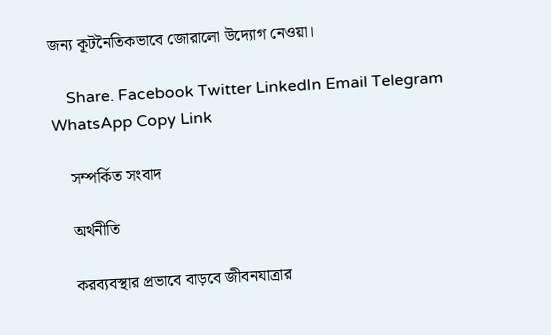জন্য কূটনৈতিকভাবে জোরালো উদ্যোগ নেওয়া।

    Share. Facebook Twitter LinkedIn Email Telegram WhatsApp Copy Link

    সম্পর্কিত সংবাদ

    অর্থনীতি

    করব্যবস্থার প্রভাবে বাড়বে জীবনযাত্রার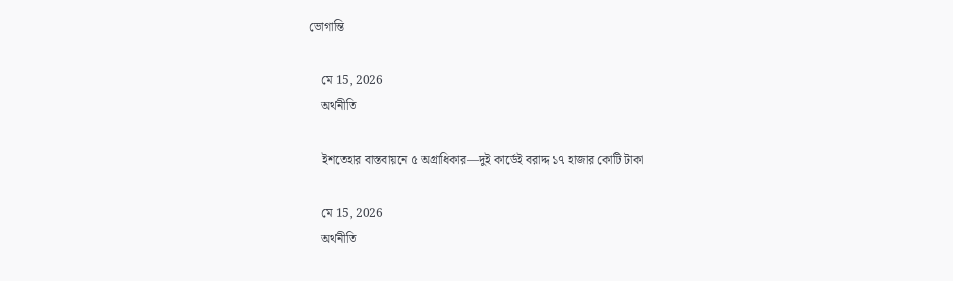ভোগান্তি

    মে 15, 2026
    অর্থনীতি

    ইশতেহার বাস্তবায়নে ৫ অগ্রাধিকার—দুই কার্ডেই বরাদ্দ ১৭ হাজার কোটি টাকা

    মে 15, 2026
    অর্থনীতি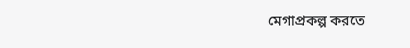মেগাপ্রকল্প করতে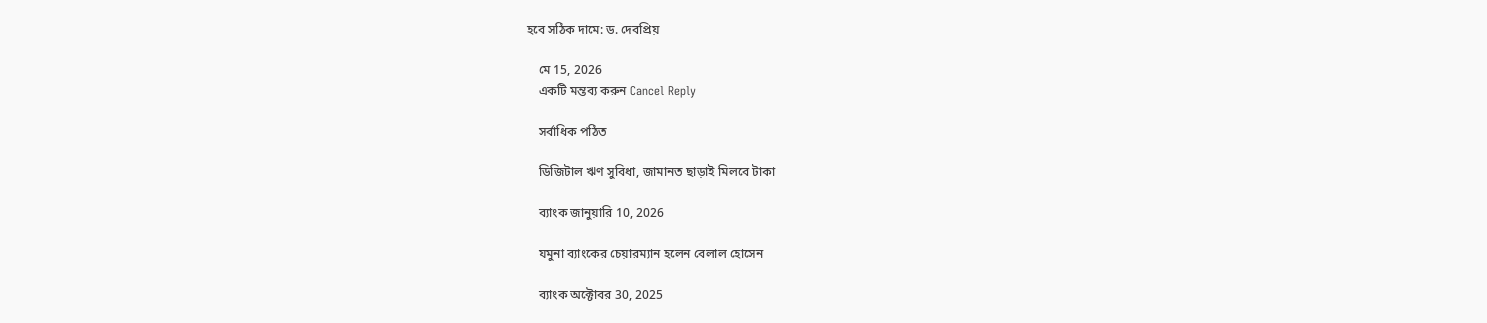হবে সঠিক দামে: ড. দেবপ্রিয়

    মে 15, 2026
    একটি মন্তব্য করুন Cancel Reply

    সর্বাধিক পঠিত

    ডিজিটাল ঋণ সুবিধা, জামানত ছাড়াই মিলবে টাকা

    ব্যাংক জানুয়ারি 10, 2026

    যমুনা ব্যাংকের চেয়ারম্যান হলেন বেলাল হোসেন

    ব্যাংক অক্টোবর 30, 2025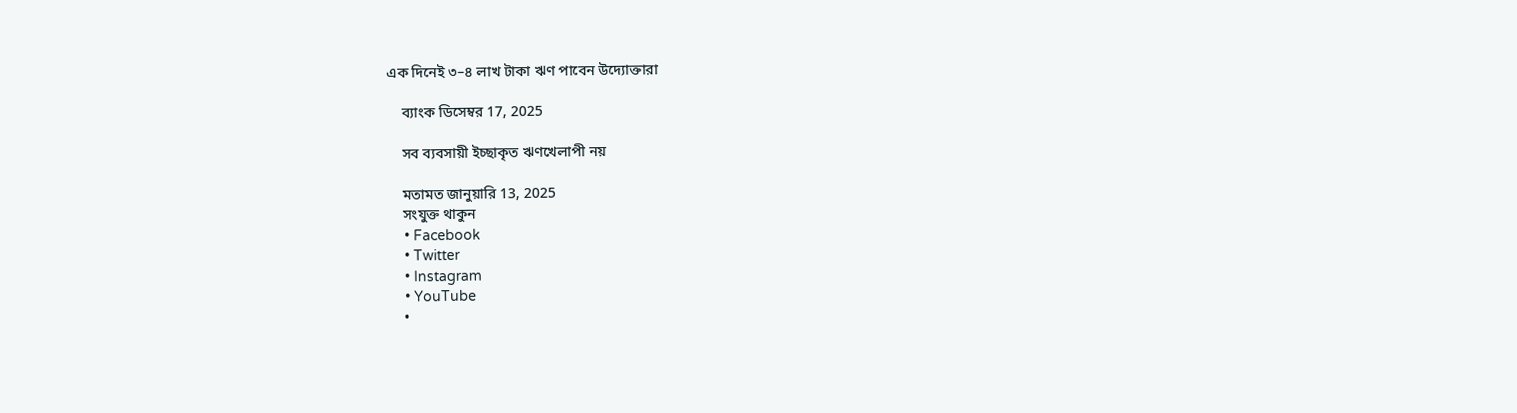এক দিনেই ৩–৪ লাখ টাকা ঋণ পাবেন উদ্যোক্তারা

    ব্যাংক ডিসেম্বর 17, 2025

    সব ব্যবসায়ী ইচ্ছাকৃত ঋণখেলাপী নয়

    মতামত জানুয়ারি 13, 2025
    সংযুক্ত থাকুন
    • Facebook
    • Twitter
    • Instagram
    • YouTube
    •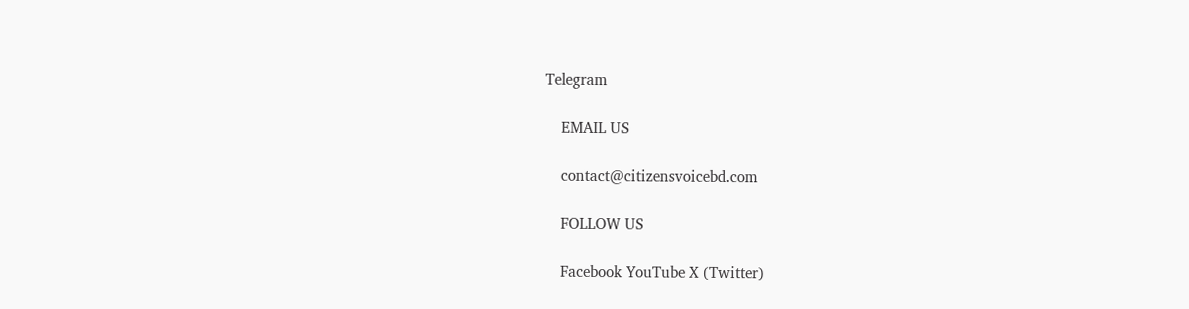Telegram

    EMAIL US

    contact@citizensvoicebd.com

    FOLLOW US

    Facebook YouTube X (Twitter)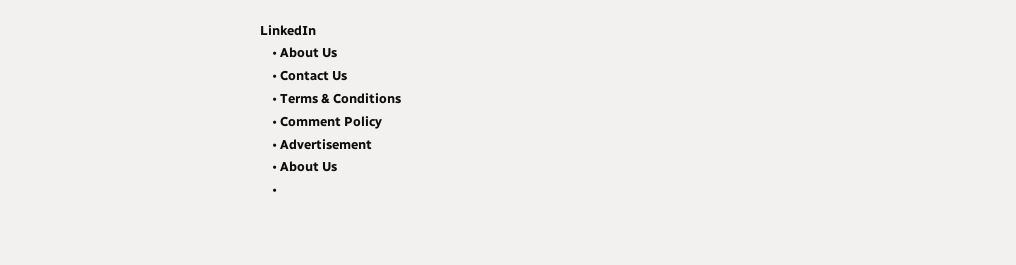LinkedIn
    • About Us
    • Contact Us
    • Terms & Conditions
    • Comment Policy
    • Advertisement
    • About Us
    •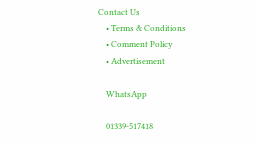Contact Us
    • Terms & Conditions
    • Comment Policy
    • Advertisement

    WhatsApp

    01339-517418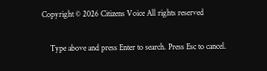Copyright © 2026 Citizens Voice All rights reserved

    Type above and press Enter to search. Press Esc to cancel.